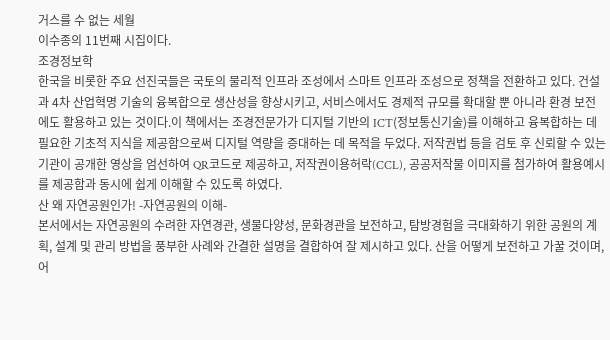거스를 수 없는 세월
이수종의 11번째 시집이다.
조경정보학
한국을 비롯한 주요 선진국들은 국토의 물리적 인프라 조성에서 스마트 인프라 조성으로 정책을 전환하고 있다. 건설과 4차 산업혁명 기술의 융복합으로 생산성을 향상시키고, 서비스에서도 경제적 규모를 확대할 뿐 아니라 환경 보전에도 활용하고 있는 것이다.이 책에서는 조경전문가가 디지털 기반의 ICT(정보통신기술)를 이해하고 융복합하는 데 필요한 기초적 지식을 제공함으로써 디지털 역량을 증대하는 데 목적을 두었다. 저작권법 등을 검토 후 신뢰할 수 있는 기관이 공개한 영상을 엄선하여 QR코드로 제공하고, 저작권이용허락(CCL), 공공저작물 이미지를 첨가하여 활용예시를 제공함과 동시에 쉽게 이해할 수 있도록 하였다.
산 왜 자연공원인가! -자연공원의 이해-
본서에서는 자연공원의 수려한 자연경관, 생물다양성, 문화경관을 보전하고, 탐방경험을 극대화하기 위한 공원의 계획, 설계 및 관리 방법을 풍부한 사례와 간결한 설명을 결합하여 잘 제시하고 있다. 산을 어떻게 보전하고 가꿀 것이며, 어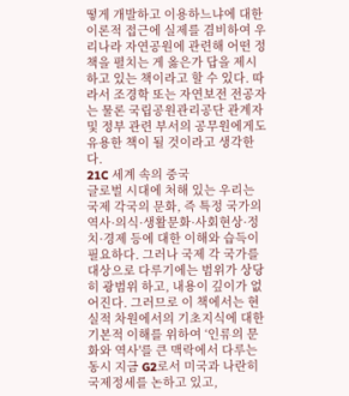떻게 개발하고 이용하느냐에 대한 이론적 접근에 실제를 겸비하여 우리나라 자연공원에 관련해 어떤 정책을 펼치는 게 옳은가 답을 제시하고 있는 책이라고 할 수 있다. 따라서 조경학 또는 자연보전 전공자는 물론 국립공원관리공단 관계자 및 정부 관련 부서의 공무원에게도 유용한 책이 될 것이라고 생각한다.
21C 세계 속의 중국
글로벌 시대에 처해 있는 우리는 국제 각국의 문화, 즉 특정 국가의 역사·의식·생활문화·사회현상·정치·경제 등에 대한 이해와 습득이 필요하다. 그러나 국제 각 국가를 대상으로 다루기에는 범위가 상당히 광범위 하고, 내용이 깊이가 없어진다. 그러므로 이 책에서는 현실적 차원에서의 기초지식에 대한 기본적 이해를 위하여 ‘인류의 문화와 역사'를 큰 맥락에서 다루는 동시 지금 G2로서 미국과 나란히 국제정세를 논하고 있고,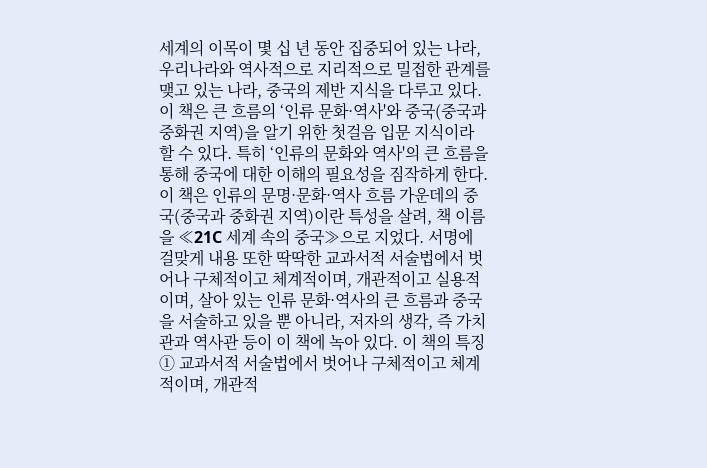세계의 이목이 몇 십 년 동안 집중되어 있는 나라, 우리나라와 역사적으로 지리적으로 밀접한 관계를 맺고 있는 나라, 중국의 제반 지식을 다루고 있다. 이 책은 큰 흐름의 ‘인류 문화·역사'와 중국(중국과 중화권 지역)을 알기 위한 첫걸음 입문 지식이라 할 수 있다. 특히 ‘인류의 문화와 역사'의 큰 흐름을 통해 중국에 대한 이해의 필요성을 짐작하게 한다. 이 책은 인류의 문명·문화·역사 흐름 가운데의 중국(중국과 중화권 지역)이란 특성을 살려, 책 이름을 ≪21C 세계 속의 중국≫으로 지었다. 서명에 걸맞게 내용 또한 딱딱한 교과서적 서술법에서 벗어나 구체적이고 체계적이며, 개관적이고 실용적이며, 살아 있는 인류 문화·역사의 큰 흐름과 중국을 서술하고 있을 뿐 아니라, 저자의 생각, 즉 가치관과 역사관 등이 이 책에 녹아 있다. 이 책의 특징① 교과서적 서술법에서 벗어나 구체적이고 체계적이며, 개관적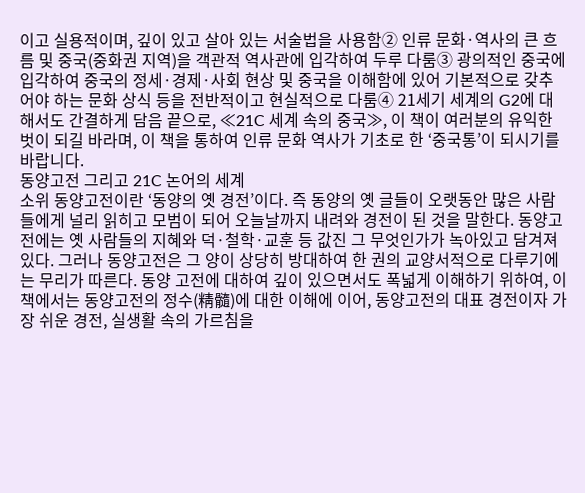이고 실용적이며, 깊이 있고 살아 있는 서술법을 사용함② 인류 문화·역사의 큰 흐름 및 중국(중화권 지역)을 객관적 역사관에 입각하여 두루 다룸③ 광의적인 중국에 입각하여 중국의 정세·경제·사회 현상 및 중국을 이해함에 있어 기본적으로 갖추어야 하는 문화 상식 등을 전반적이고 현실적으로 다룸④ 21세기 세계의 G2에 대해서도 간결하게 담음 끝으로, ≪21C 세계 속의 중국≫, 이 책이 여러분의 유익한 벗이 되길 바라며, 이 책을 통하여 인류 문화 역사가 기초로 한 ‘중국통’이 되시기를 바랍니다.
동양고전 그리고 21C 논어의 세계
소위 동양고전이란 ‘동양의 옛 경전’이다. 즉 동양의 옛 글들이 오랫동안 많은 사람들에게 널리 읽히고 모범이 되어 오늘날까지 내려와 경전이 된 것을 말한다. 동양고전에는 옛 사람들의 지혜와 덕·철학·교훈 등 값진 그 무엇인가가 녹아있고 담겨져 있다. 그러나 동양고전은 그 양이 상당히 방대하여 한 권의 교양서적으로 다루기에는 무리가 따른다. 동양 고전에 대하여 깊이 있으면서도 폭넓게 이해하기 위하여, 이 책에서는 동양고전의 정수(精髓)에 대한 이해에 이어, 동양고전의 대표 경전이자 가장 쉬운 경전, 실생활 속의 가르침을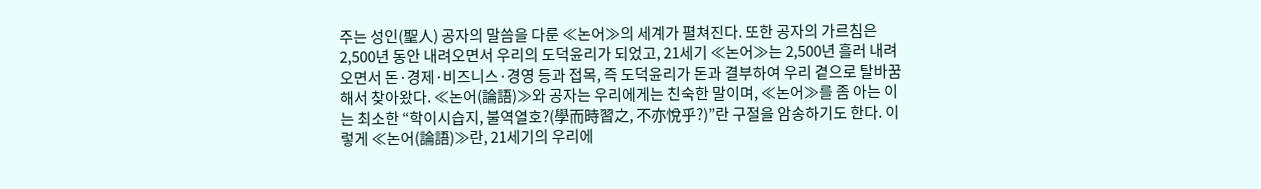주는 성인(聖人) 공자의 말씀을 다룬 ≪논어≫의 세계가 펼쳐진다. 또한 공자의 가르침은 2,500년 동안 내려오면서 우리의 도덕윤리가 되었고, 21세기 ≪논어≫는 2,500년 흘러 내려오면서 돈·경제·비즈니스·경영 등과 접목, 즉 도덕윤리가 돈과 결부하여 우리 곁으로 탈바꿈해서 찾아왔다. ≪논어(論語)≫와 공자는 우리에게는 친숙한 말이며, ≪논어≫를 좀 아는 이는 최소한 “학이시습지, 불역열호?(學而時習之, 不亦悅乎?)”란 구절을 암송하기도 한다. 이렇게 ≪논어(論語)≫란, 21세기의 우리에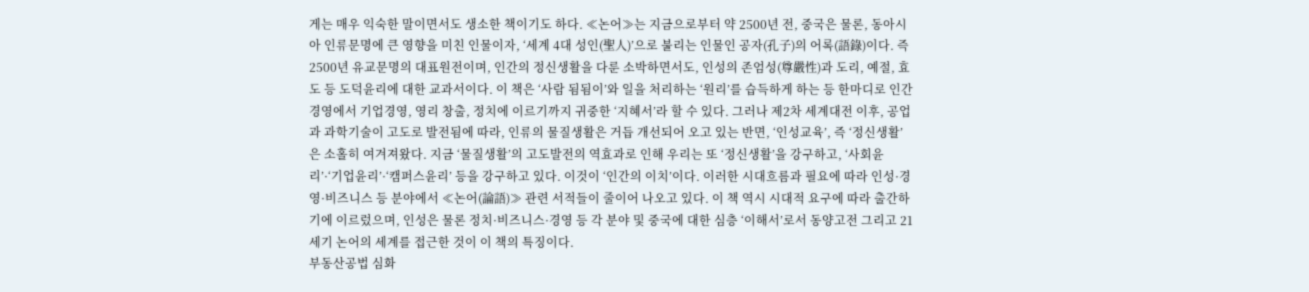게는 매우 익숙한 말이면서도 생소한 책이기도 하다. ≪논어≫는 지금으로부터 약 2500년 전, 중국은 물론, 동아시아 인류문명에 큰 영향을 미친 인물이자, ‘세계 4대 성인(聖人)’으로 불리는 인물인 공자(孔子)의 어록(語錄)이다. 즉 2500년 유교문명의 대표원전이며, 인간의 정신생활을 다룬 소박하면서도, 인성의 존엄성(尊嚴性)과 도리, 예절, 효도 등 도덕윤리에 대한 교과서이다. 이 책은 ‘사람 됨됨이’와 일을 처리하는 ‘원리’를 습득하게 하는 등 한마디로 인간경영에서 기업경영, 영리 창출, 정치에 이르기까지 귀중한 ‘지혜서’라 할 수 있다. 그러나 제2차 세계대전 이후, 공업과 과학기술이 고도로 발전됨에 따라, 인류의 물질생활은 거듭 개선되어 오고 있는 반면, ‘인성교육’, 즉 ‘정신생활’은 소홀히 여겨져왔다. 지금 ‘물질생활’의 고도발전의 역효과로 인해 우리는 또 ‘정신생활’을 강구하고, ‘사회윤리’·‘기업윤리’·‘캠퍼스윤리’ 등을 강구하고 있다. 이것이 ‘인간의 이치’이다. 이러한 시대흐름과 필요에 따라 인성·경영·비즈니스 등 분야에서 ≪논어(論語)≫ 관련 서적들이 줄이어 나오고 있다. 이 책 역시 시대적 요구에 따라 출간하기에 이르렀으며, 인성은 물론 정치·비즈니스·경영 등 각 분야 및 중국에 대한 심층 ‘이해서’로서 동양고전 그리고 21세기 논어의 세계를 접근한 것이 이 책의 특징이다.
부동산공법 심화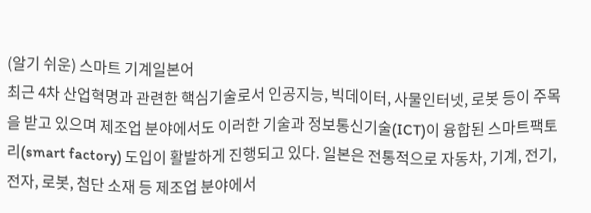(알기 쉬운) 스마트 기계일본어
최근 4차 산업혁명과 관련한 핵심기술로서 인공지능, 빅데이터, 사물인터넷, 로봇 등이 주목을 받고 있으며 제조업 분야에서도 이러한 기술과 정보통신기술(ICT)이 융합된 스마트팩토리(smart factory) 도입이 활발하게 진행되고 있다. 일본은 전통적으로 자동차, 기계, 전기, 전자, 로봇, 첨단 소재 등 제조업 분야에서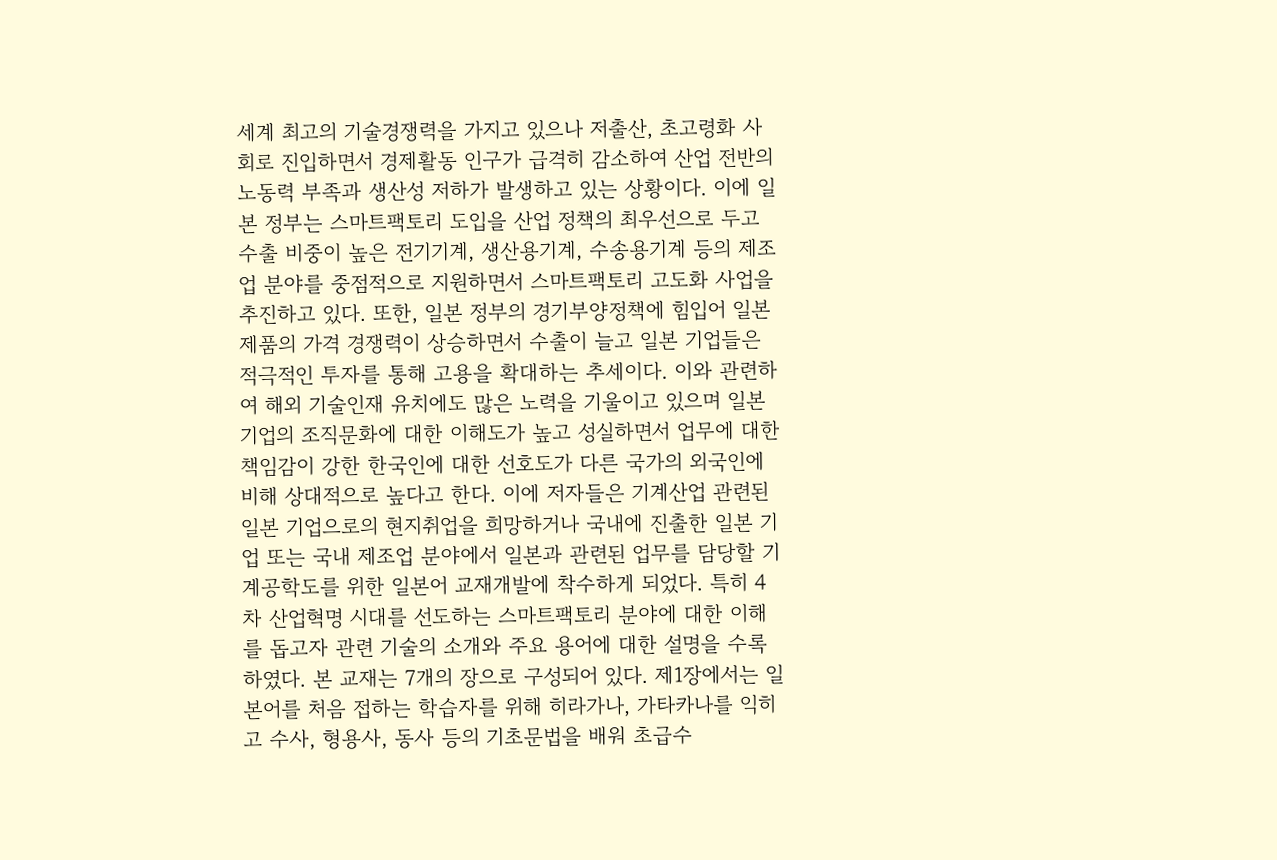세계 최고의 기술경쟁력을 가지고 있으나 저출산, 초고령화 사회로 진입하면서 경제활동 인구가 급격히 감소하여 산업 전반의 노동력 부족과 생산성 저하가 발생하고 있는 상황이다. 이에 일본 정부는 스마트팩토리 도입을 산업 정책의 최우선으로 두고 수출 비중이 높은 전기기계, 생산용기계, 수송용기계 등의 제조업 분야를 중점적으로 지원하면서 스마트팩토리 고도화 사업을 추진하고 있다. 또한, 일본 정부의 경기부양정책에 힘입어 일본 제품의 가격 경쟁력이 상승하면서 수출이 늘고 일본 기업들은 적극적인 투자를 통해 고용을 확대하는 추세이다. 이와 관련하여 해외 기술인재 유치에도 많은 노력을 기울이고 있으며 일본 기업의 조직문화에 대한 이해도가 높고 성실하면서 업무에 대한 책임감이 강한 한국인에 대한 선호도가 다른 국가의 외국인에 비해 상대적으로 높다고 한다. 이에 저자들은 기계산업 관련된 일본 기업으로의 현지취업을 희망하거나 국내에 진출한 일본 기업 또는 국내 제조업 분야에서 일본과 관련된 업무를 담당할 기계공학도를 위한 일본어 교재개발에 착수하게 되었다. 특히 4차 산업혁명 시대를 선도하는 스마트팩토리 분야에 대한 이해를 돕고자 관련 기술의 소개와 주요 용어에 대한 설명을 수록하였다. 본 교재는 7개의 장으로 구성되어 있다. 제1장에서는 일본어를 처음 접하는 학습자를 위해 히라가나, 가타카나를 익히고 수사, 형용사, 동사 등의 기초문법을 배워 초급수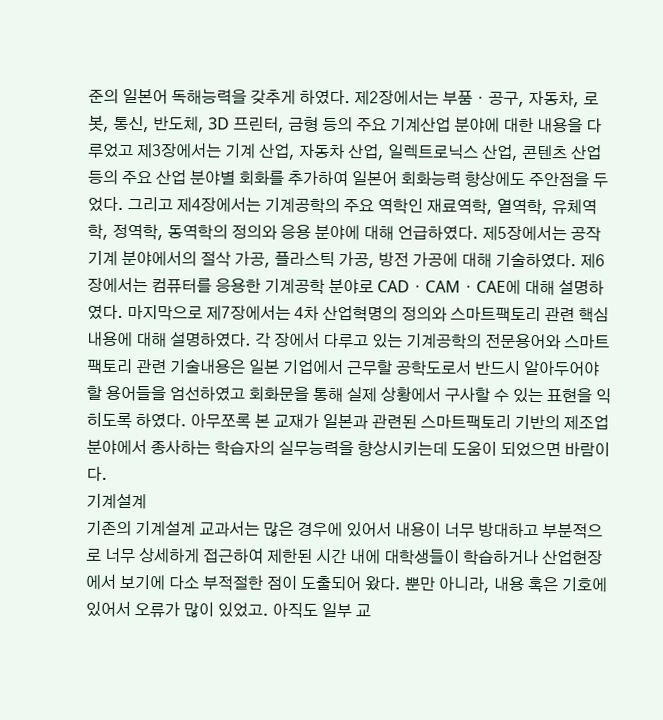준의 일본어 독해능력을 갖추게 하였다. 제2장에서는 부품・공구, 자동차, 로봇, 통신, 반도체, 3D 프린터, 금형 등의 주요 기계산업 분야에 대한 내용을 다루었고 제3장에서는 기계 산업, 자동차 산업, 일렉트로닉스 산업, 콘텐츠 산업 등의 주요 산업 분야별 회화를 추가하여 일본어 회화능력 향상에도 주안점을 두었다. 그리고 제4장에서는 기계공학의 주요 역학인 재료역학, 열역학, 유체역학, 정역학, 동역학의 정의와 응용 분야에 대해 언급하였다. 제5장에서는 공작기계 분야에서의 절삭 가공, 플라스틱 가공, 방전 가공에 대해 기술하였다. 제6장에서는 컴퓨터를 응용한 기계공학 분야로 CAD・CAM・CAE에 대해 설명하였다. 마지막으로 제7장에서는 4차 산업혁명의 정의와 스마트팩토리 관련 핵심 내용에 대해 설명하였다. 각 장에서 다루고 있는 기계공학의 전문용어와 스마트팩토리 관련 기술내용은 일본 기업에서 근무할 공학도로서 반드시 알아두어야 할 용어들을 엄선하였고 회화문을 통해 실제 상황에서 구사할 수 있는 표현을 익히도록 하였다. 아무쪼록 본 교재가 일본과 관련된 스마트팩토리 기반의 제조업 분야에서 종사하는 학습자의 실무능력을 향상시키는데 도움이 되었으면 바람이다.
기계설계
기존의 기계설계 교과서는 많은 경우에 있어서 내용이 너무 방대하고 부분적으로 너무 상세하게 접근하여 제한된 시간 내에 대학생들이 학습하거나 산업현장에서 보기에 다소 부적절한 점이 도출되어 왔다. 뿐만 아니라, 내용 혹은 기호에 있어서 오류가 많이 있었고. 아직도 일부 교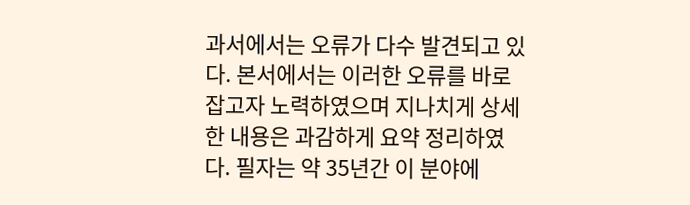과서에서는 오류가 다수 발견되고 있다. 본서에서는 이러한 오류를 바로 잡고자 노력하였으며 지나치게 상세한 내용은 과감하게 요약 정리하였다. 필자는 약 35년간 이 분야에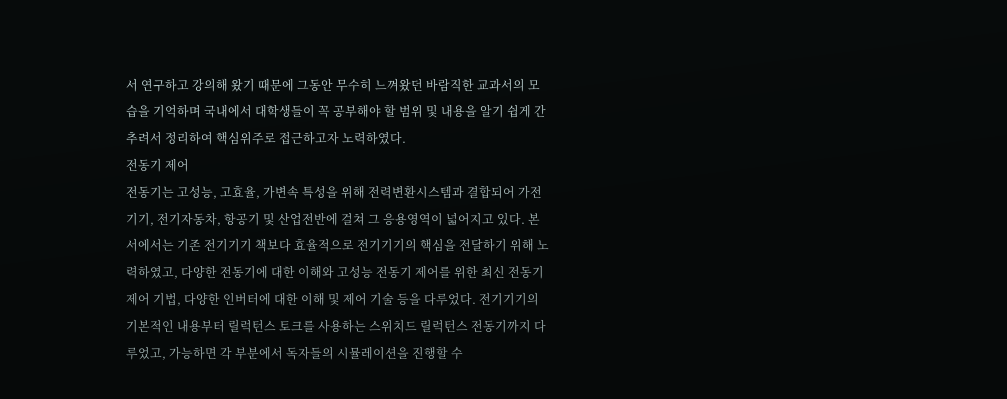서 연구하고 강의해 왔기 때문에 그동안 무수히 느껴왔던 바람직한 교과서의 모습을 기억하며 국내에서 대학생들이 꼭 공부해야 할 범위 및 내용을 알기 쉽게 간추려서 정리하여 핵심위주로 접근하고자 노력하였다.
전동기 제어
전동기는 고성능, 고효율, 가변속 특성을 위해 전력변환시스템과 결합되어 가전기기, 전기자동차, 항공기 및 산업전반에 걸쳐 그 응용영역이 넓어지고 있다. 본서에서는 기존 전기기기 책보다 효율적으로 전기기기의 핵심을 전달하기 위해 노력하였고, 다양한 전동기에 대한 이해와 고성능 전동기 제어를 위한 최신 전동기 제어 기법, 다양한 인버터에 대한 이해 및 제어 기술 등을 다루었다. 전기기기의 기본적인 내용부터 릴럭턴스 토크를 사용하는 스위치드 릴럭턴스 전동기까지 다루었고, 가능하면 각 부분에서 독자들의 시뮬레이션을 진행할 수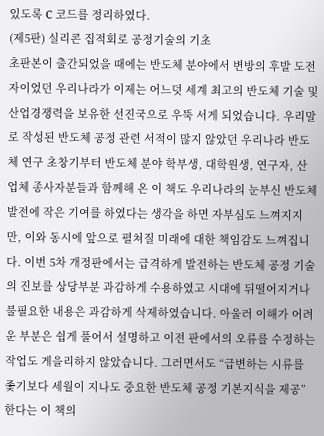있도록 C 코드를 정리하였다.
(제5판) 실리콘 집적회로 공정기술의 기초
초판본이 출간되었을 때에는 반도체 분야에서 변방의 후발 도전자이었던 우리나라가 이제는 어느덧 세계 최고의 반도체 기술 및 산업경쟁력을 보유한 선진국으로 우뚝 서게 되었습니다. 우리말로 작성된 반도체 공정 관련 서적이 많지 않았던 우리나라 반도체 연구 초창기부터 반도체 분야 학부생, 대학원생, 연구자, 산업체 종사자분들과 함께해 온 이 책도 우리나라의 눈부신 반도체 발전에 작은 기여를 하였다는 생각을 하면 자부심도 느껴지지만, 이와 동시에 앞으로 펼쳐질 미래에 대한 책임감도 느껴집니다. 이번 5차 개정판에서는 급격하게 발전하는 반도체 공정 기술의 진보를 상당부분 과감하게 수용하였고 시대에 뒤떨어지거나 불필요한 내용은 과감하게 삭제하였습니다. 아울러 이해가 어려운 부분은 쉽게 풀어서 설명하고 이전 판에서의 오류를 수정하는 작업도 게을리하지 않았습니다. 그러면서도 “급변하는 시류를 좇기보다 세월이 지나도 중요한 반도체 공정 기본지식을 제공”한다는 이 책의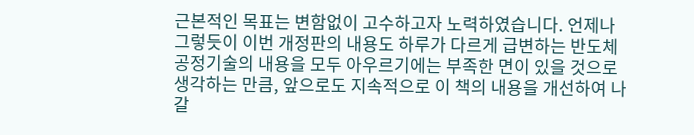근본적인 목표는 변함없이 고수하고자 노력하였습니다. 언제나 그렇듯이 이번 개정판의 내용도 하루가 다르게 급변하는 반도체 공정기술의 내용을 모두 아우르기에는 부족한 면이 있을 것으로 생각하는 만큼, 앞으로도 지속적으로 이 책의 내용을 개선하여 나갈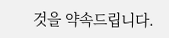것을 약속드립니다.